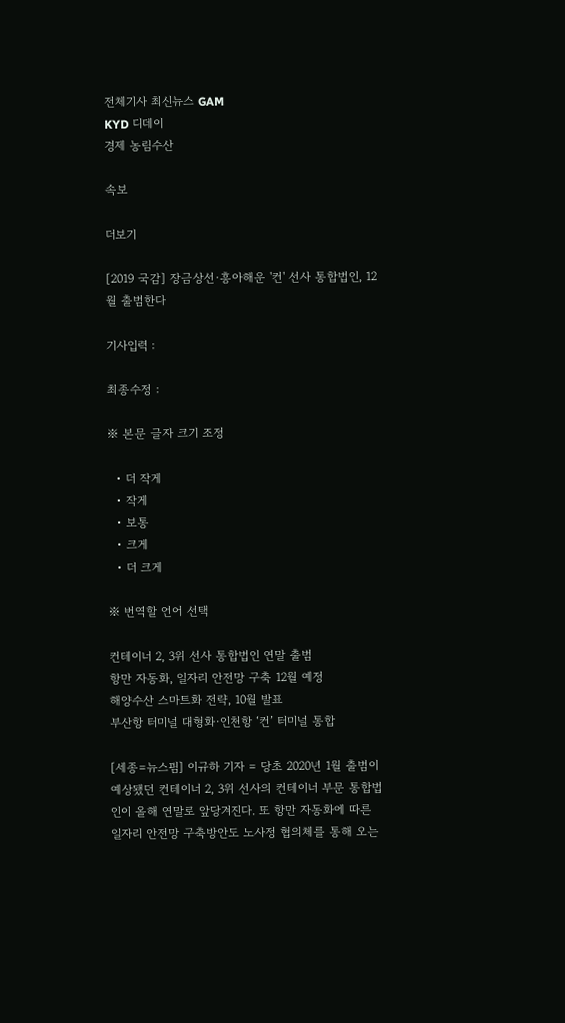전체기사 최신뉴스 GAM
KYD 디데이
경제 농림수산

속보

더보기

[2019 국감] 장금상선·흥아해운 '컨' 선사 통합법인, 12월 출범한다

기사입력 :

최종수정 :

※ 본문 글자 크기 조정

  • 더 작게
  • 작게
  • 보통
  • 크게
  • 더 크게

※ 번역할 언어 선택

컨테이너 2, 3위 선사 통합법인 연말 출범
항만 자동화, 일자리 안전망 구축 12월 예정
해양수산 스마트화 전략, 10월 발표
부산항 터미널 대형화·인천항 ‘컨’ 터미널 통합

[세종=뉴스핌] 이규하 기자 = 당초 2020년 1월 출범이 예상됐던 컨테이너 2, 3위 선사의 컨테이너 부문 통합법인이 올해 연말로 앞당겨진다. 또 항만 자동화에 따른 일자리 안전망 구축방안도 노사정 협의체를 통해 오는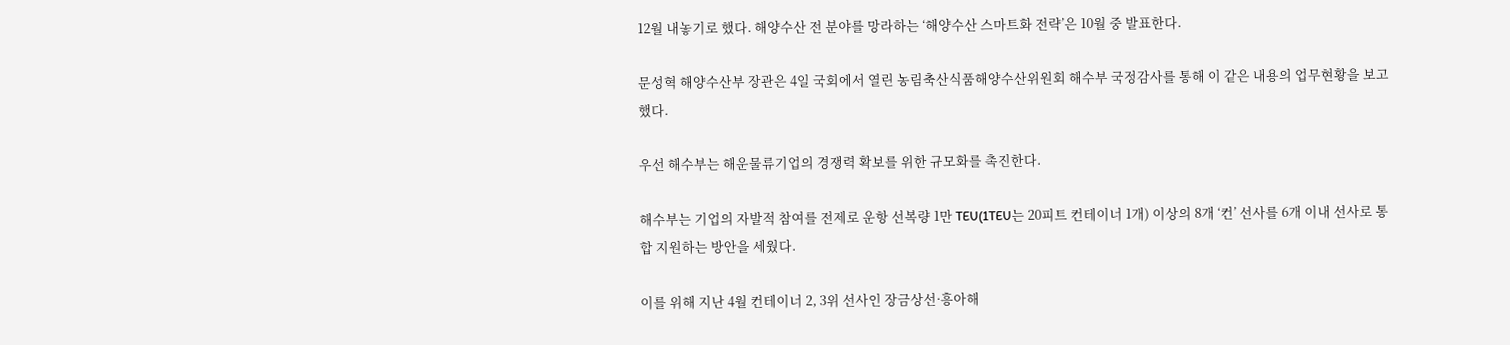12월 내놓기로 했다. 해양수산 전 분야를 망라하는 ‘해양수산 스마트화 전략’은 10월 중 발표한다.

문성혁 해양수산부 장관은 4일 국회에서 열린 농림축산식품해양수산위원회 해수부 국정감사를 통해 이 같은 내용의 업무현황을 보고했다.

우선 해수부는 해운물류기업의 경쟁력 확보를 위한 규모화를 촉진한다.

해수부는 기업의 자발적 참여를 전제로 운항 선복량 1만 TEU(1TEU는 20피트 컨테이너 1개) 이상의 8개 ‘컨’ 선사를 6개 이내 선사로 통합 지원하는 방안을 세웠다.

이를 위해 지난 4월 컨테이너 2, 3위 선사인 장금상선·흥아해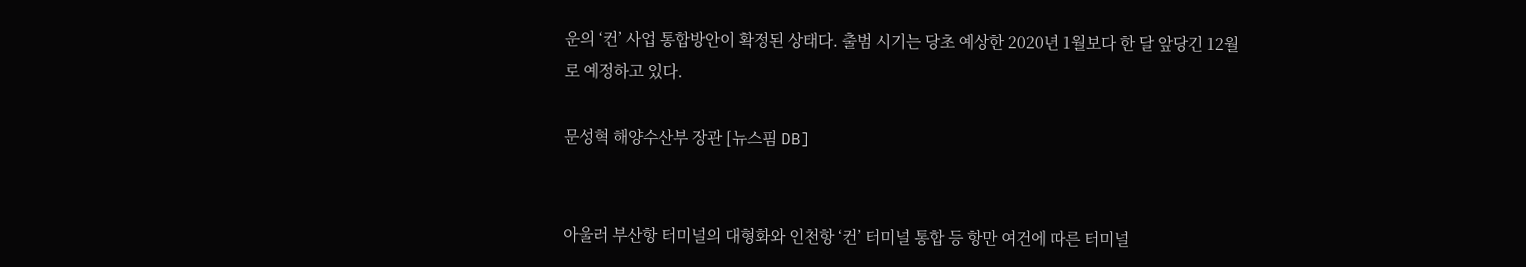운의 ‘컨’ 사업 통합방안이 확정된 상태다. 출범 시기는 당초 예상한 2020년 1월보다 한 달 앞당긴 12월로 예정하고 있다.

문성혁 해양수산부 장관 [뉴스핌 DB]


아울러 부산항 터미널의 대형화와 인천항 ‘컨’ 터미널 통합 등 항만 여건에 따른 터미널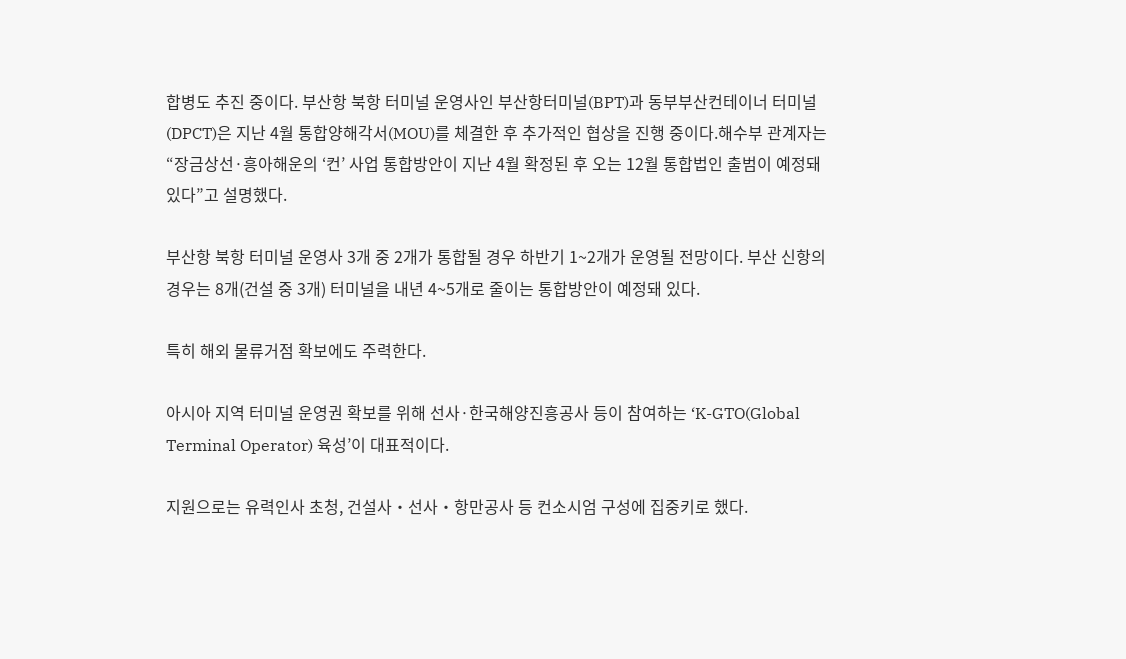합병도 추진 중이다. 부산항 북항 터미널 운영사인 부산항터미널(BPT)과 동부부산컨테이너 터미널(DPCT)은 지난 4월 통합양해각서(MOU)를 체결한 후 추가적인 협상을 진행 중이다.해수부 관계자는 “장금상선·흥아해운의 ‘컨’ 사업 통합방안이 지난 4월 확정된 후 오는 12월 통합법인 출범이 예정돼 있다”고 설명했다.

부산항 북항 터미널 운영사 3개 중 2개가 통합될 경우 하반기 1~2개가 운영될 전망이다. 부산 신항의 경우는 8개(건설 중 3개) 터미널을 내년 4~5개로 줄이는 통합방안이 예정돼 있다.

특히 해외 물류거점 확보에도 주력한다.

아시아 지역 터미널 운영권 확보를 위해 선사·한국해양진흥공사 등이 참여하는 ‘K-GTO(Global Terminal Operator) 육성’이 대표적이다.

지원으로는 유력인사 초청, 건설사‧선사‧항만공사 등 컨소시엄 구성에 집중키로 했다.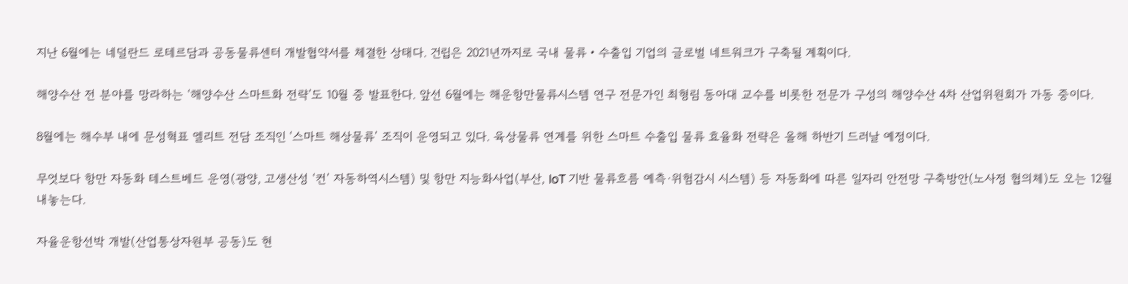지난 6월에는 네덜란드 로테르담과 공동물류센터 개발협약서를 체결한 상태다. 건립은 2021년까지로 국내 물류‧수출입 기업의 글로벌 네트워크가 구축될 계획이다.

해양수산 전 분야를 망라하는 ‘해양수산 스마트화 전략’도 10월 중 발표한다. 앞선 6월에는 해운항만물류시스템 연구 전문가인 최형림 동아대 교수를 비롯한 전문가 구성의 해양수산 4차 산업위원회가 가동 중이다.

8월에는 해수부 내에 문성혁표 엘리트 전담 조직인 ‘스마트 해상물류’ 조직이 운영되고 있다. 육상물류 연계를 위한 스마트 수출입 물류 효율화 전략은 올해 하반기 드러날 예정이다.

무엇보다 항만 자동화 테스트베드 운영(광양, 고생산성 ‘컨’ 자동하역시스템) 및 항만 지능화사업(부산, IoT 기반 물류흐름 예측·위험감시 시스템) 등 자동화에 따른 일자리 안전망 구축방안(노사정 협의체)도 오는 12월 내놓는다.

자율운항선박 개발(산업통상자원부 공동)도 현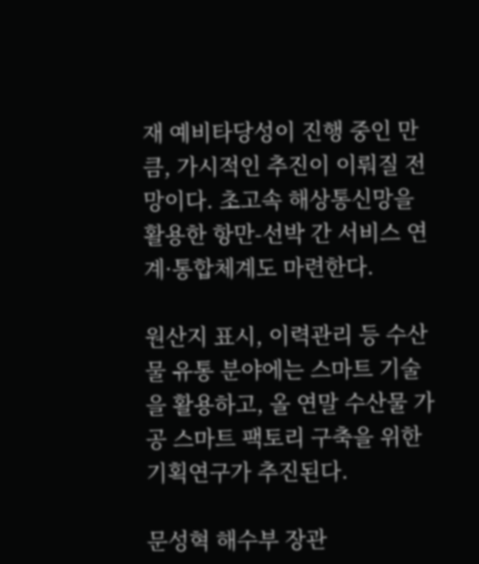재 예비타당성이 진행 중인 만큼, 가시적인 추진이 이뤄질 전망이다. 초고속 해상통신망을 활용한 항만-선박 간 서비스 연계·통합체계도 마련한다.

원산지 표시, 이력관리 등 수산물 유통 분야에는 스마트 기술을 활용하고, 올 연말 수산물 가공 스마트 팩토리 구축을 위한 기획연구가 추진된다.

문성혁 해수부 장관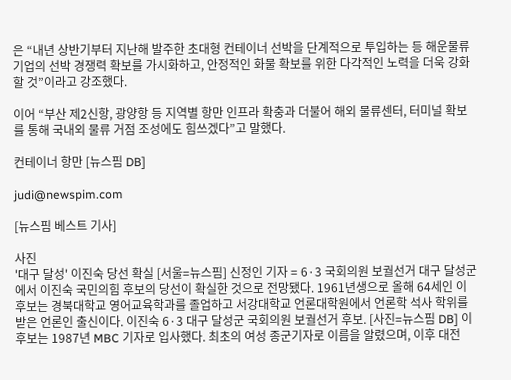은 “내년 상반기부터 지난해 발주한 초대형 컨테이너 선박을 단계적으로 투입하는 등 해운물류기업의 선박 경쟁력 확보를 가시화하고, 안정적인 화물 확보를 위한 다각적인 노력을 더욱 강화할 것”이라고 강조했다.

이어 “부산 제2신항, 광양항 등 지역별 항만 인프라 확충과 더불어 해외 물류센터, 터미널 확보를 통해 국내외 물류 거점 조성에도 힘쓰겠다”고 말했다.

컨테이너 항만 [뉴스핌 DB]

judi@newspim.com

[뉴스핌 베스트 기사]

사진
'대구 달성' 이진숙 당선 확실 [서울=뉴스핌] 신정인 기자 = 6·3 국회의원 보궐선거 대구 달성군에서 이진숙 국민의힘 후보의 당선이 확실한 것으로 전망됐다. 1961년생으로 올해 64세인 이 후보는 경북대학교 영어교육학과를 졸업하고 서강대학교 언론대학원에서 언론학 석사 학위를 받은 언론인 출신이다. 이진숙 6·3 대구 달성군 국회의원 보궐선거 후보. [사진=뉴스핌 DB] 이 후보는 1987년 MBC 기자로 입사했다. 최초의 여성 종군기자로 이름을 알렸으며, 이후 대전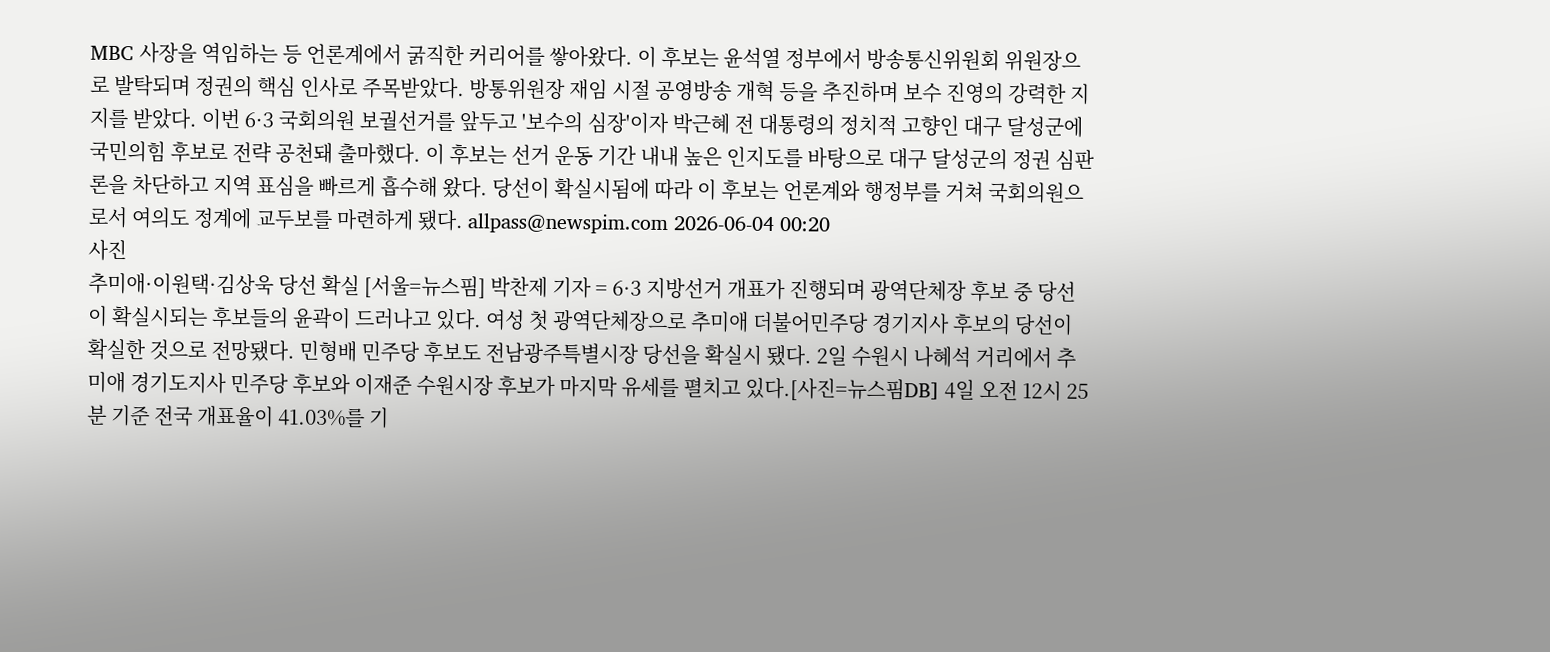MBC 사장을 역임하는 등 언론계에서 굵직한 커리어를 쌓아왔다. 이 후보는 윤석열 정부에서 방송통신위원회 위원장으로 발탁되며 정권의 핵심 인사로 주목받았다. 방통위원장 재임 시절 공영방송 개혁 등을 추진하며 보수 진영의 강력한 지지를 받았다. 이번 6·3 국회의원 보궐선거를 앞두고 '보수의 심장'이자 박근혜 전 대통령의 정치적 고향인 대구 달성군에 국민의힘 후보로 전략 공천돼 출마했다. 이 후보는 선거 운동 기간 내내 높은 인지도를 바탕으로 대구 달성군의 정권 심판론을 차단하고 지역 표심을 빠르게 흡수해 왔다. 당선이 확실시됨에 따라 이 후보는 언론계와 행정부를 거쳐 국회의원으로서 여의도 정계에 교두보를 마련하게 됐다. allpass@newspim.com 2026-06-04 00:20
사진
추미애·이원택·김상욱 당선 확실 [서울=뉴스핌] 박찬제 기자 = 6·3 지방선거 개표가 진행되며 광역단체장 후보 중 당선이 확실시되는 후보들의 윤곽이 드러나고 있다. 여성 첫 광역단체장으로 추미애 더불어민주당 경기지사 후보의 당선이 확실한 것으로 전망됐다. 민형배 민주당 후보도 전남광주특별시장 당선을 확실시 됐다. 2일 수원시 나혜석 거리에서 추미애 경기도지사 민주당 후보와 이재준 수원시장 후보가 마지막 유세를 펼치고 있다.[사진=뉴스핌DB] 4일 오전 12시 25분 기준 전국 개표율이 41.03%를 기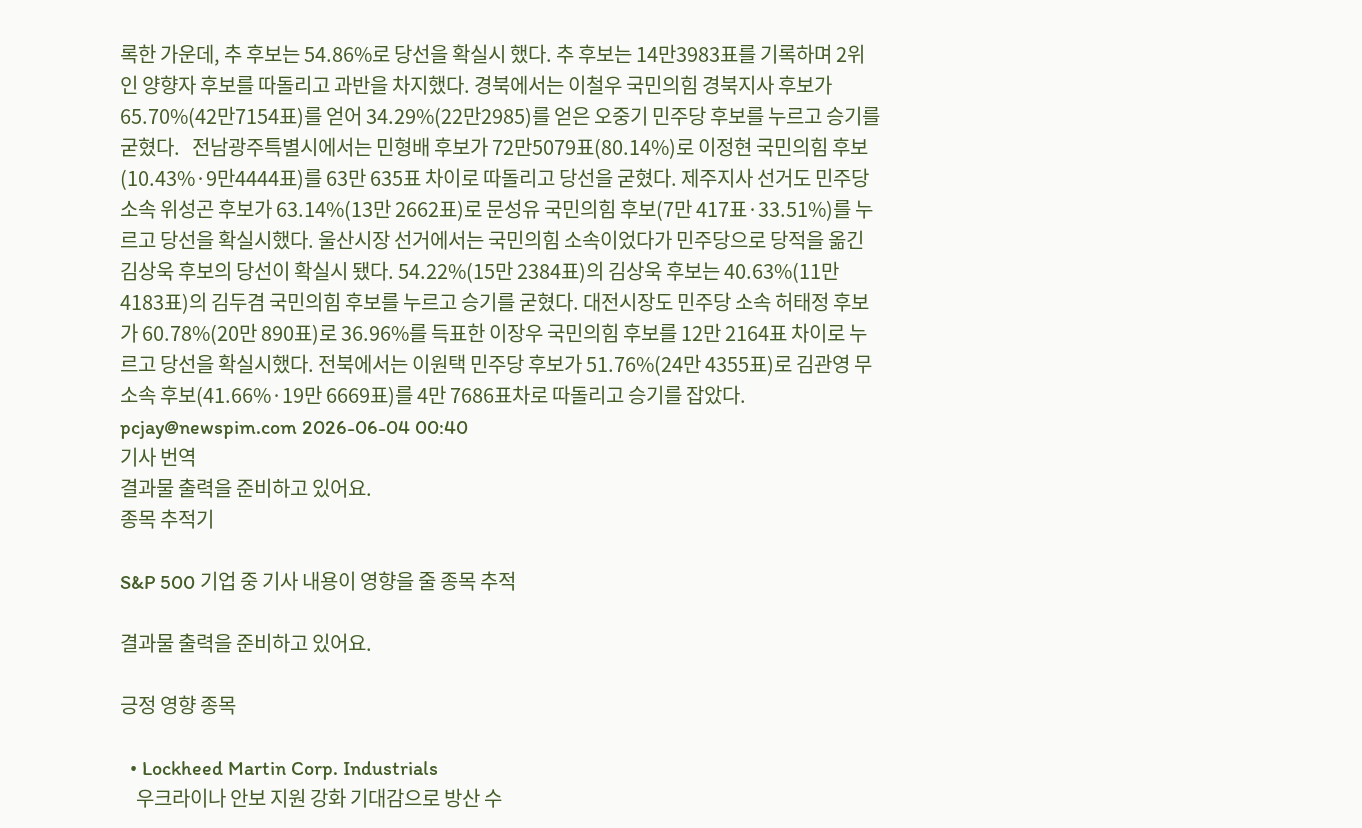록한 가운데, 추 후보는 54.86%로 당선을 확실시 했다. 추 후보는 14만3983표를 기록하며 2위인 양향자 후보를 따돌리고 과반을 차지했다. 경북에서는 이철우 국민의힘 경북지사 후보가 65.70%(42만7154표)를 얻어 34.29%(22만2985)를 얻은 오중기 민주당 후보를 누르고 승기를 굳혔다.   전남광주특별시에서는 민형배 후보가 72만5079표(80.14%)로 이정현 국민의힘 후보(10.43%·9만4444표)를 63만 635표 차이로 따돌리고 당선을 굳혔다. 제주지사 선거도 민주당 소속 위성곤 후보가 63.14%(13만 2662표)로 문성유 국민의힘 후보(7만 417표·33.51%)를 누르고 당선을 확실시했다. 울산시장 선거에서는 국민의힘 소속이었다가 민주당으로 당적을 옮긴 김상욱 후보의 당선이 확실시 됐다. 54.22%(15만 2384표)의 김상욱 후보는 40.63%(11만 4183표)의 김두겸 국민의힘 후보를 누르고 승기를 굳혔다. 대전시장도 민주당 소속 허태정 후보가 60.78%(20만 890표)로 36.96%를 득표한 이장우 국민의힘 후보를 12만 2164표 차이로 누르고 당선을 확실시했다. 전북에서는 이원택 민주당 후보가 51.76%(24만 4355표)로 김관영 무소속 후보(41.66%·19만 6669표)를 4만 7686표차로 따돌리고 승기를 잡았다. pcjay@newspim.com 2026-06-04 00:40
기사 번역
결과물 출력을 준비하고 있어요.
종목 추적기

S&P 500 기업 중 기사 내용이 영향을 줄 종목 추적

결과물 출력을 준비하고 있어요.

긍정 영향 종목

  • Lockheed Martin Corp. Industrials
    우크라이나 안보 지원 강화 기대감으로 방산 수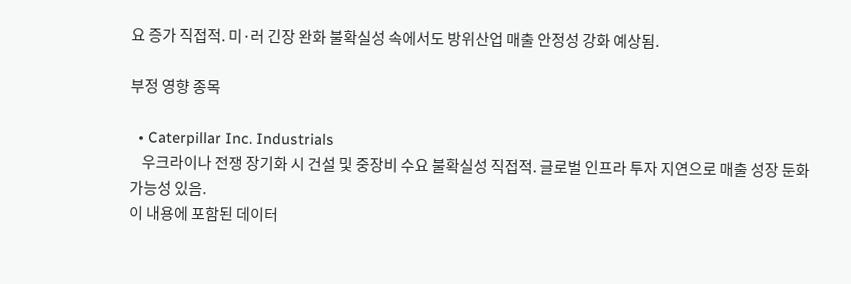요 증가 직접적. 미·러 긴장 완화 불확실성 속에서도 방위산업 매출 안정성 강화 예상됨.

부정 영향 종목

  • Caterpillar Inc. Industrials
    우크라이나 전쟁 장기화 시 건설 및 중장비 수요 불확실성 직접적. 글로벌 인프라 투자 지연으로 매출 성장 둔화 가능성 있음.
이 내용에 포함된 데이터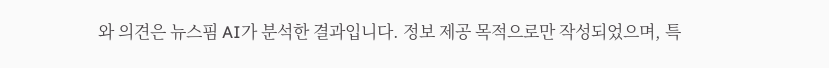와 의견은 뉴스핌 AI가 분석한 결과입니다. 정보 제공 목적으로만 작성되었으며, 특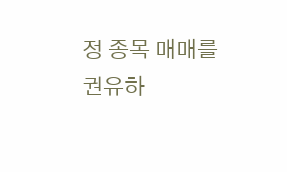정 종목 매매를 권유하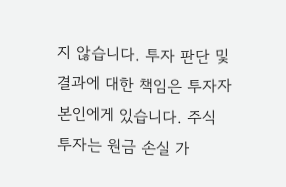지 않습니다. 투자 판단 및 결과에 대한 책임은 투자자 본인에게 있습니다. 주식 투자는 원금 손실 가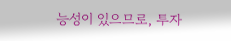능성이 있으므로, 투자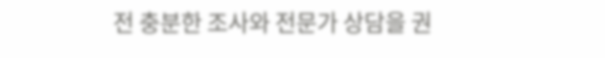전 충분한 조사와 전문가 상담을 권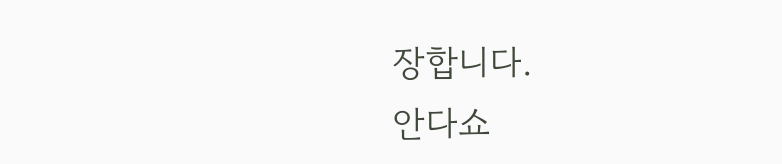장합니다.
안다쇼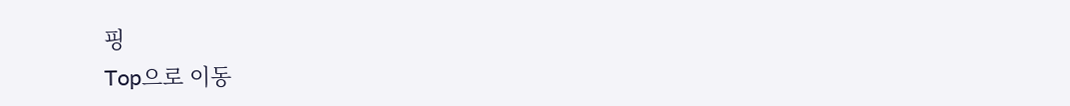핑
Top으로 이동